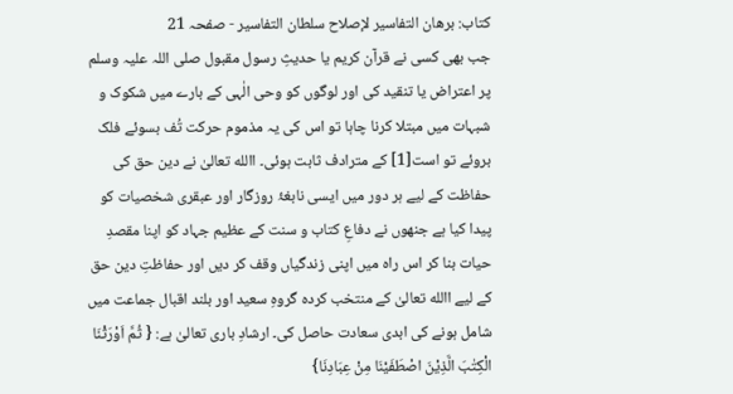کتاب: برھان التفاسیر لإصلاح سلطان التفاسیر - صفحہ 21
جب بھی کسی نے قرآن کریم یا حدیثِ رسول مقبول صلی اللہ علیہ وسلم پر اعتراض یا تنقید کی اور لوگوں کو وحی الٰہی کے بارے میں شکوک و شبہات میں مبتلا کرنا چاہا تو اس کی یہ مذموم حرکت تُف بسوئے فلک بروئے تو است[1] کے مترادف ثابت ہوئی۔ االله تعالیٰ نے دین حق کی حفاظت کے لیے ہر دور میں ایسی نابغۂ روزگار اور عبقری شخصیات کو پیدا کیا ہے جنھوں نے دفاعِ کتاب و سنت کے عظیم جہاد کو اپنا مقصدِ حیات بنا کر اس راہ میں اپنی زندگیاں وقف کر دیں اور حفاظتِ دین حق کے لیے االله تعالیٰ کے منتخب کردہ گروہِ سعید اور بلند اقبال جماعت میں شامل ہونے کی ابدی سعادت حاصل کی۔ ارشادِ باری تعالیٰ ہے: { ثُمَّ اَوْرَثْنَا الْکِتٰبَ الَّذِیْنَ اصْطَفَیْنَا مِنْ عِبَادِنَا}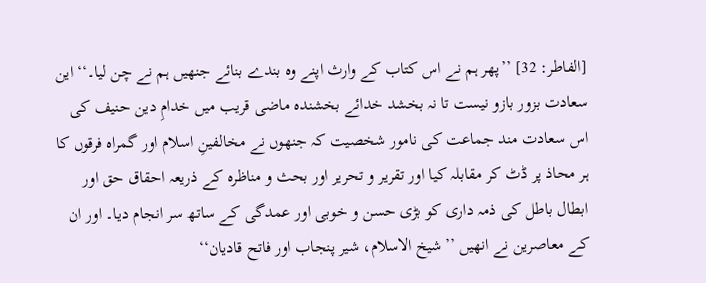[الفاطر: 32] ’’پھر ہم نے اس کتاب کے وارث اپنے وہ بندے بنائے جنھیں ہم نے چن لیا۔‘‘ این سعادت بزور بازو نیست تا نہ بخشد خدائے بخشندہ ماضی قریب میں خدامِ دین حنیف کی اس سعادت مند جماعت کی نامور شخصیت کہ جنھوں نے مخالفینِ اسلام اور گمراہ فرقوں کا ہر محاذ پر ڈٹ کر مقابلہ کیا اور تقریر و تحریر اور بحث و مناظرہ کے ذریعہ احقاق حق اور ابطال باطل کی ذمہ داری کو بڑی حسن و خوبی اور عمدگی کے ساتھ سر انجام دیا۔ اور ان کے معاصرین نے انھیں ’’شیخ الاسلام، شیر پنجاب اور فاتح قادیان‘‘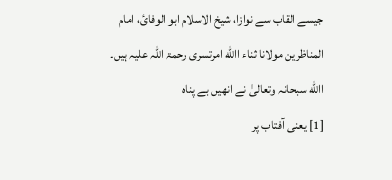جیسے القاب سے نوازا، شیخ الاسلام ابو الوفائ، امام المناظرین مولانا ثناء االله امرتسری رحمۃ اللہ علیہ ہیں۔ االله سبحانہ وتعالیٰ نے انھیں بے پناہ
[1] یعنی آفتاب پر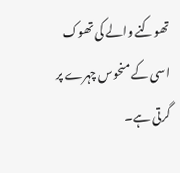تھوکنے والے کی تھوک اسی کے منحوس چہرے پر گرتی ہے۔